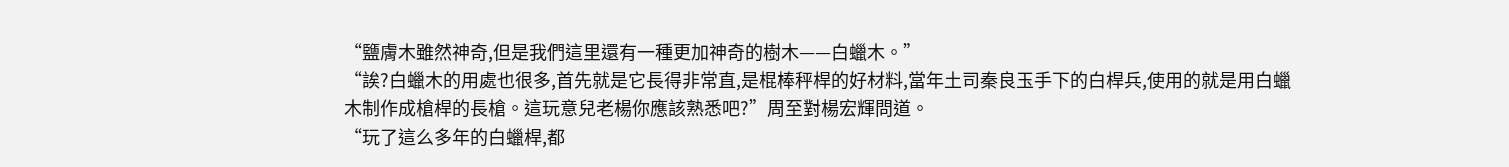“鹽膚木雖然神奇,但是我們這里還有一種更加神奇的樹木——白蠟木。”
“誒?白蠟木的用處也很多,首先就是它長得非常直,是棍棒秤桿的好材料,當年土司秦良玉手下的白桿兵,使用的就是用白蠟木制作成槍桿的長槍。這玩意兒老楊你應該熟悉吧?”周至對楊宏輝問道。
“玩了這么多年的白蠟桿,都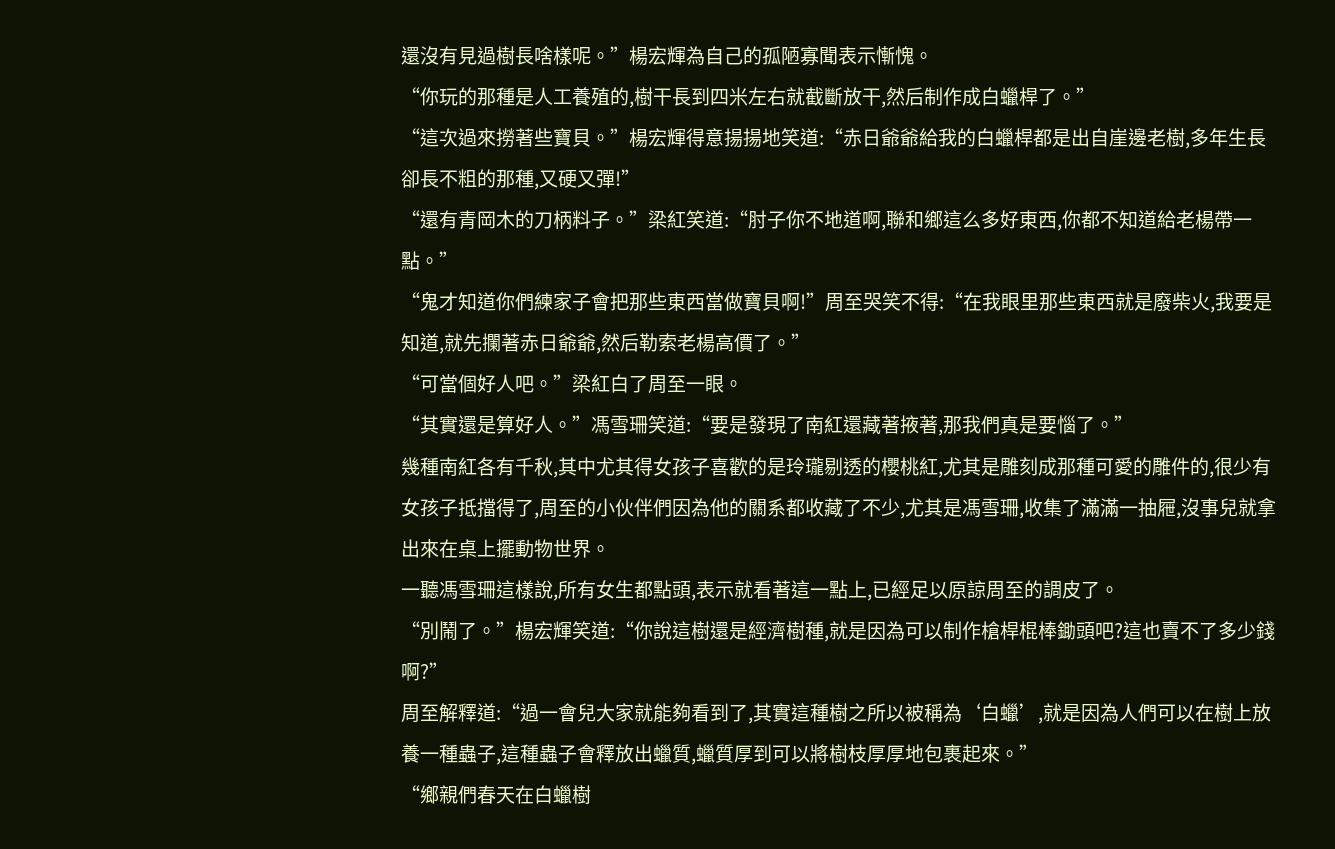還沒有見過樹長啥樣呢。”楊宏輝為自己的孤陋寡聞表示慚愧。
“你玩的那種是人工養殖的,樹干長到四米左右就截斷放干,然后制作成白蠟桿了。”
“這次過來撈著些寶貝。”楊宏輝得意揚揚地笑道:“赤日爺爺給我的白蠟桿都是出自崖邊老樹,多年生長卻長不粗的那種,又硬又彈!”
“還有青岡木的刀柄料子。”梁紅笑道:“肘子你不地道啊,聯和鄉這么多好東西,你都不知道給老楊帶一點。”
“鬼才知道你們練家子會把那些東西當做寶貝啊!”周至哭笑不得:“在我眼里那些東西就是廢柴火,我要是知道,就先攔著赤日爺爺,然后勒索老楊高價了。”
“可當個好人吧。”梁紅白了周至一眼。
“其實還是算好人。”馮雪珊笑道:“要是發現了南紅還藏著掖著,那我們真是要惱了。”
幾種南紅各有千秋,其中尤其得女孩子喜歡的是玲瓏剔透的櫻桃紅,尤其是雕刻成那種可愛的雕件的,很少有女孩子抵擋得了,周至的小伙伴們因為他的關系都收藏了不少,尤其是馮雪珊,收集了滿滿一抽屜,沒事兒就拿出來在桌上擺動物世界。
一聽馮雪珊這樣說,所有女生都點頭,表示就看著這一點上,已經足以原諒周至的調皮了。
“別鬧了。”楊宏輝笑道:“你說這樹還是經濟樹種,就是因為可以制作槍桿棍棒鋤頭吧?這也賣不了多少錢啊?”
周至解釋道:“過一會兒大家就能夠看到了,其實這種樹之所以被稱為‘白蠟’,就是因為人們可以在樹上放養一種蟲子,這種蟲子會釋放出蠟質,蠟質厚到可以將樹枝厚厚地包裹起來。”
“鄉親們春天在白蠟樹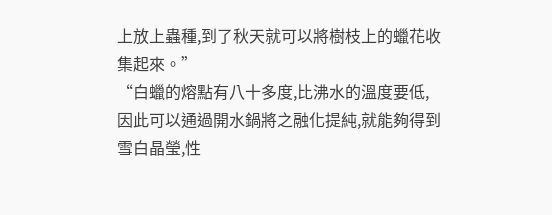上放上蟲種,到了秋天就可以將樹枝上的蠟花收集起來。”
“白蠟的熔點有八十多度,比沸水的溫度要低,因此可以通過開水鍋將之融化提純,就能夠得到雪白晶瑩,性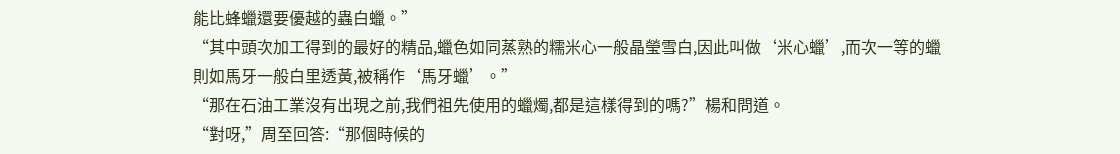能比蜂蠟還要優越的蟲白蠟。”
“其中頭次加工得到的最好的精品,蠟色如同蒸熟的糯米心一般晶瑩雪白,因此叫做‘米心蠟’,而次一等的蠟則如馬牙一般白里透黃,被稱作‘馬牙蠟’。”
“那在石油工業沒有出現之前,我們祖先使用的蠟燭,都是這樣得到的嗎?”楊和問道。
“對呀,”周至回答:“那個時候的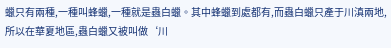蠟只有兩種,一種叫蜂蠟,一種就是蟲白蠟。其中蜂蠟到處都有,而蟲白蠟只產于川滇兩地,所以在華夏地區,蟲白蠟又被叫做‘川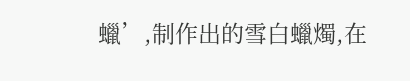蠟’,制作出的雪白蠟燭,在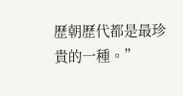歷朝歷代都是最珍貴的一種。”